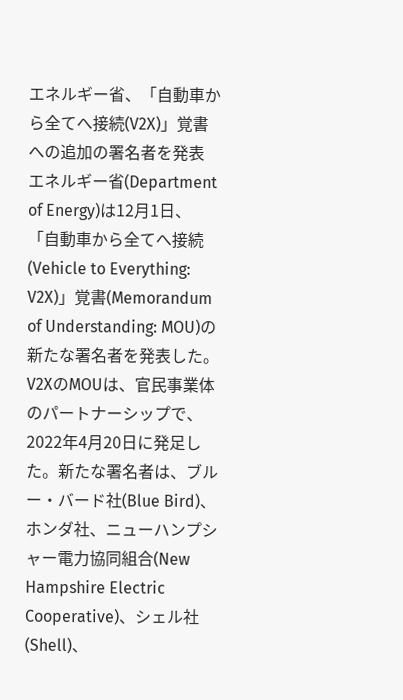エネルギー省、「自動車から全てへ接続(V2X)」覚書への追加の署名者を発表
エネルギー省(Department of Energy)は12月1日、「自動車から全てへ接続(Vehicle to Everything: V2X)」覚書(Memorandum of Understanding: MOU)の新たな署名者を発表した。V2XのMOUは、官民事業体のパートナーシップで、2022年4月20日に発足した。新たな署名者は、ブルー・バード社(Blue Bird)、ホンダ社、ニューハンプシャー電力協同組合(New Hampshire Electric Cooperative)、シェル社(Shell)、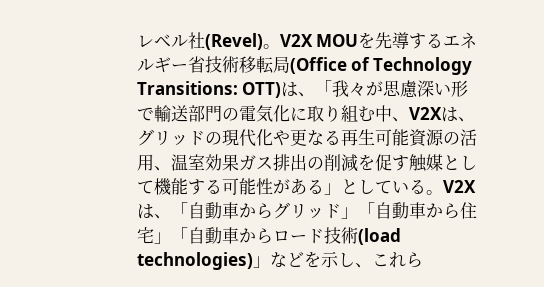レベル社(Revel)。V2X MOUを先導するエネルギー省技術移転局(Office of Technology Transitions: OTT)は、「我々が思慮深い形で輸送部門の電気化に取り組む中、V2Xは、グリッドの現代化や更なる再生可能資源の活用、温室効果ガス排出の削減を促す触媒として機能する可能性がある」としている。V2Xは、「自動車からグリッド」「自動車から住宅」「自動車からロード技術(load technologies)」などを示し、これら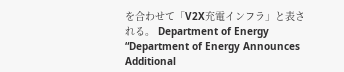を合わせて「V2X充電インフラ」と表される。 Department of Energy “Department of Energy Announces Additional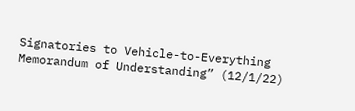Signatories to Vehicle-to-Everything Memorandum of Understanding” (12/1/22)